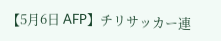【5月6日 AFP】チリサッカー連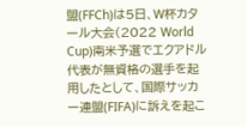盟(FFCh)は5日、W杯カタール大会(2022 World Cup)南米予選でエクアドル代表が無資格の選手を起用したとして、国際サッカー連盟(FIFA)に訴えを起こ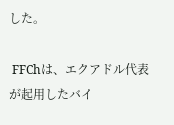した。

 FFChは、エクアドル代表が起用したバイ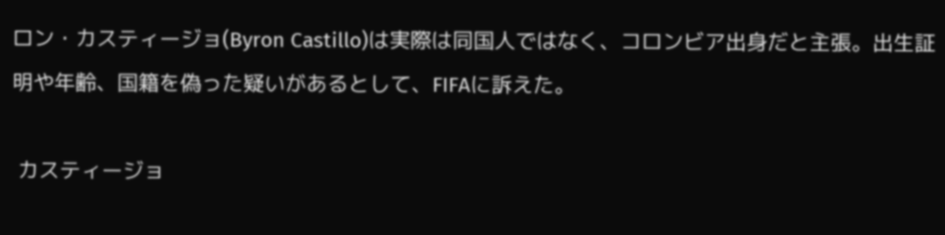ロン・カスティージョ(Byron Castillo)は実際は同国人ではなく、コロンビア出身だと主張。出生証明や年齢、国籍を偽った疑いがあるとして、FIFAに訴えた。

 カスティージョ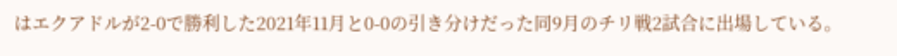はエクアドルが2-0で勝利した2021年11月と0-0の引き分けだった同9月のチリ戦2試合に出場している。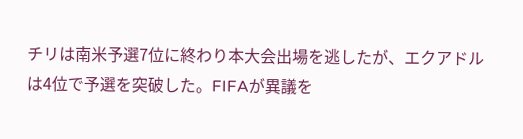チリは南米予選7位に終わり本大会出場を逃したが、エクアドルは4位で予選を突破した。FIFAが異議を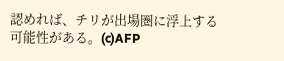認めれば、チリが出場圏に浮上する可能性がある。(c)AFP